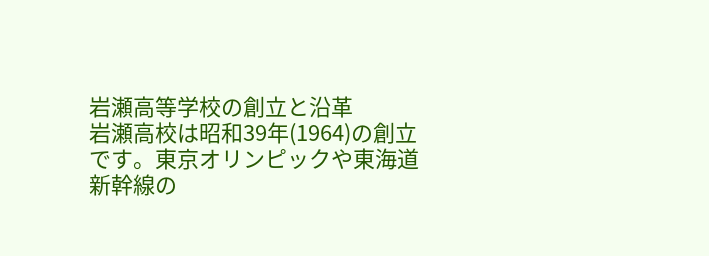岩瀬高等学校の創立と沿革
岩瀬高校は昭和39年(1964)の創立です。東京オリンピックや東海道新幹線の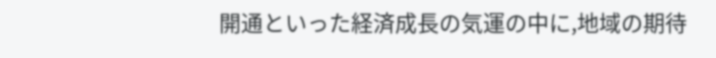開通といった経済成長の気運の中に,地域の期待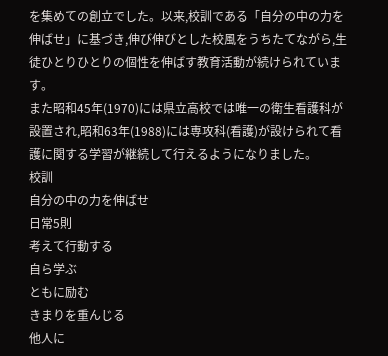を集めての創立でした。以来,校訓である「自分の中の力を伸ばせ」に基づき,伸び伸びとした校風をうちたてながら,生徒ひとりひとりの個性を伸ばす教育活動が続けられています。
また昭和45年(1970)には県立高校では唯一の衛生看護科が設置され,昭和63年(1988)には専攻科(看護)が設けられて看護に関する学習が継続して行えるようになりました。
校訓
自分の中の力を伸ばせ
日常5則
考えて行動する
自ら学ぶ
ともに励む
きまりを重んじる
他人に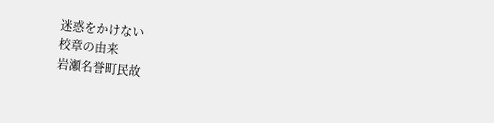迷惑をかけない
校章の由来
岩瀬名誉町民故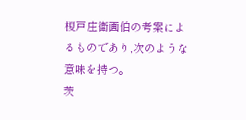榎戸庄衛画伯の考案によるものであり,次のような意味を持つ。
茨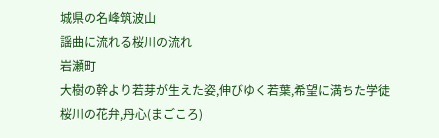城県の名峰筑波山
謡曲に流れる桜川の流れ
岩瀬町
大樹の幹より若芽が生えた姿,伸びゆく若葉,希望に満ちた学徒
桜川の花弁,丹心(まごころ)